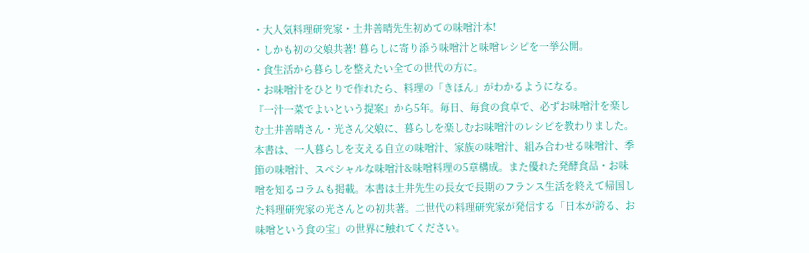・大人気料理研究家・土井善晴先生初めての味噌汁本!
・しかも初の父娘共著! 暮らしに寄り添う味噌汁と味噌レシピを一挙公開。
・食生活から暮らしを整えたい全ての世代の方に。
・お味噌汁をひとりで作れたら、料理の「きほん」がわかるようになる。
『一汁一菜でよいという提案』から5年。毎日、毎食の食卓で、必ずお味噌汁を楽しむ土井善晴さん・光さん父娘に、暮らしを楽しむお味噌汁のレシピを教わりました。本書は、一人暮らしを支える自立の味噌汁、家族の味噌汁、組み合わせる味噌汁、季節の味噌汁、スペシャルな味噌汁&味噌料理の5章構成。また優れた発酵食品・お味噌を知るコラムも掲載。本書は土井先生の長女で長期のフランス生活を終えて帰国した料理研究家の光さんとの初共著。二世代の料理研究家が発信する「日本が誇る、お味噌という食の宝」の世界に触れてください。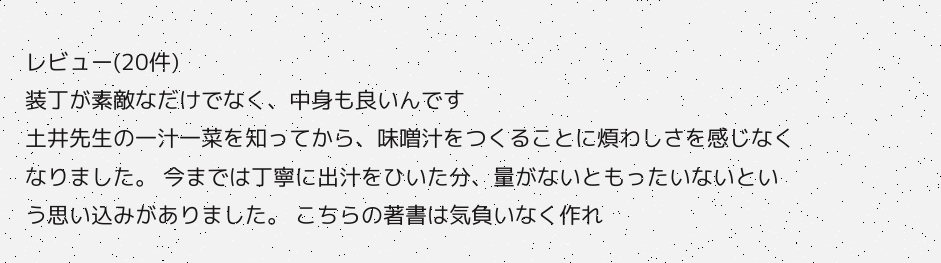レビュー(20件)
装丁が素敵なだけでなく、中身も良いんです
土井先生の一汁一菜を知ってから、味噌汁をつくることに煩わしさを感じなくなりました。 今までは丁寧に出汁をひいた分、量がないともったいないという思い込みがありました。 こちらの著書は気負いなく作れ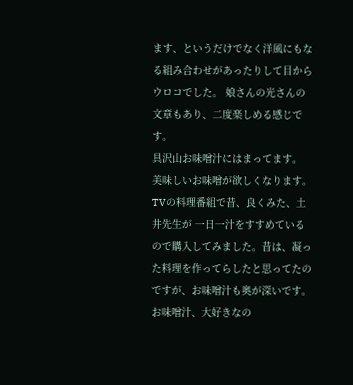ます、というだけでなく洋風にもなる組み合わせがあったりして目からウロコでした。 娘さんの光さんの文章もあり、二度楽しめる感じです。
具沢山お味噌汁にはまってます。 美味しいお味噌が欲しくなります。
TVの料理番組で昔、良くみた、土井先生が 一日一汁をすすめているので購入してみました。昔は、凝った料理を作ってらしたと思ってたのですが、お味噌汁も奥が深いです。お味噌汁、大好きなの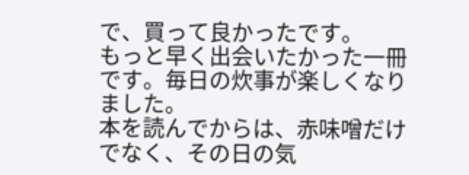で、買って良かったです。
もっと早く出会いたかった一冊です。毎日の炊事が楽しくなりました。
本を読んでからは、赤味噌だけでなく、その日の気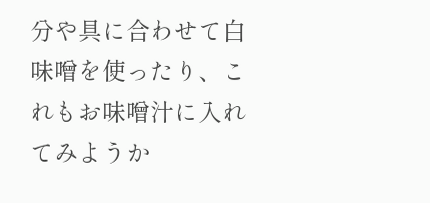分や具に合わせて白味噌を使ったり、これもお味噌汁に入れてみようか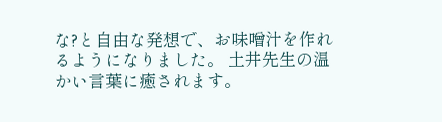な?と自由な発想で、お味噌汁を作れるようになりました。 土井先生の温かい言葉に癒されます。